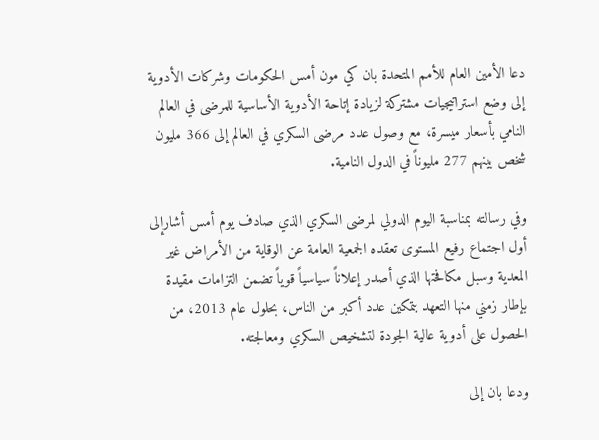دعا الأمين العام للأمم المتحدة بان كي مون أمس الحكومات وشركات الأدوية إلى وضع استراتيجيات مشتركة لزيادة إتاحة الأدوية الأساسية للمرضى في العالم النامي بأسعار ميسرة، مع وصول عدد مرضى السكري في العالم إلى 366 مليون شخص بينهم 277 مليوناً في الدول النامية.

وفي رسالته بمناسبة اليوم الدولي لمرضى السكري الذي صادف يوم أمس أشارإلى أول اجتماع رفيع المستوى تعقده الجمعية العامة عن الوقاية من الأمراض غير المعدية وسبل مكافحتها الذي أصدر إعلاناً سياسياً قوياً تضمن التزامات مقيدة بإطار زمني منها التعهد بتمكين عدد أكبر من الناس، بحلول عام 2013، من الحصول على أدوية عالية الجودة لتشخيص السكري ومعالجته.

ودعا بان إلى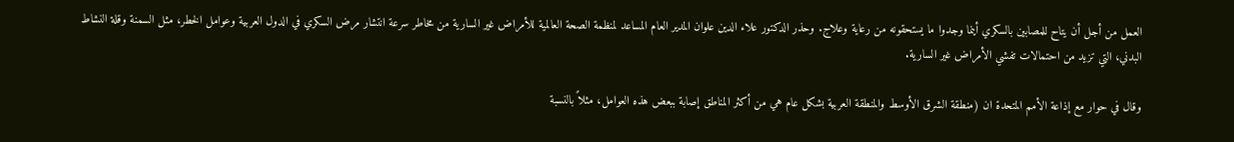العمل من أجل أن يتاح للمصابين بالسكري أينما وجدوا ما يستحقونه من رعاية وعلاج. وحذر الدكتور علاء الدين علوان المدير العام المساعد لمنظمة الصحة العالمية للأمراض غير السارية من مخاطر سرعة انتشار مرض السكري في الدول العربية وعوامل الخطر، مثل السمنة وقلة النشاط البدني، التي تزيد من احتمالات تفشي الأمراض غير السارية.

وقال في حوار مع إذاعة الأمم المتحدة ان (منطقة الشرق الأوسط والمنطقة العربية بشكل عام هي من أكثر المناطق إصابة ببعض هذه العوامل، مثلاً بالنسبة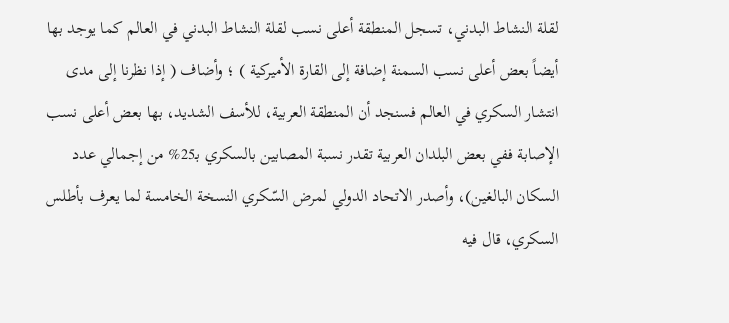لقلة النشاط البدني، تسجل المنطقة أعلى نسب لقلة النشاط البدني في العالم كما يوجد بها أيضاً بعض أعلى نسب السمنة إضافة إلى القارة الأميركية ) ؛ وأضاف ( إذا نظرنا إلى مدى انتشار السكري في العالم فسنجد أن المنطقة العربية، للأسف الشديد، بها بعض أعلى نسب الإصابة ففي بعض البلدان العربية تقدر نسبة المصابين بالسكري بـ25% من إجمالي عدد السكان البالغين)، وأصدر الاتحاد الدولي لمرض السّكري النسخة الخامسة لما يعرف بأطلس السكري، قال فيه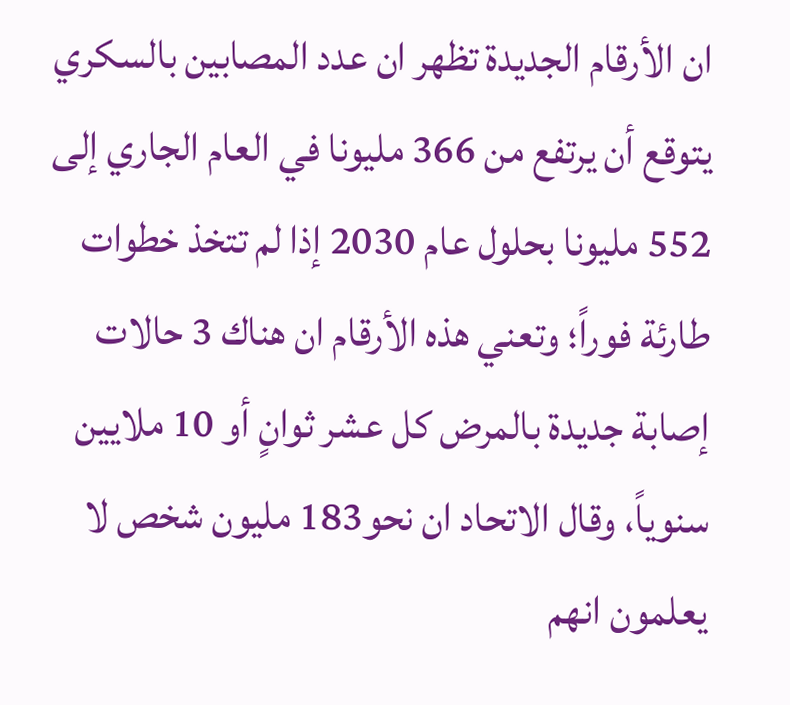ان الأرقام الجديدة تظهر ان عدد المصابين بالسكري يتوقع أن يرتفع من 366 مليونا في العام الجاري إلى 552 مليونا بحلول عام 2030 إذا لم تتخذ خطوات طارئة فوراً؛ وتعني هذه الأرقام ان هناك 3 حالات إصابة جديدة بالمرض كل عشر ثوانٍ أو 10 ملايين سنوياً، وقال الاتحاد ان نحو183 مليون شخص لا يعلمون انهم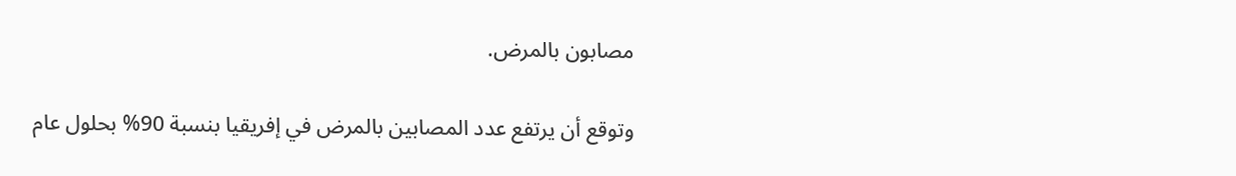مصابون بالمرض.

وتوقع أن يرتفع عدد المصابين بالمرض في إفريقيا بنسبة 90% بحلول عام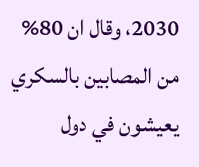2030، وقال ان 80% من المصابين بالسكري يعيشون في دول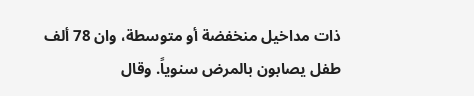ذات مداخيل منخفضة أو متوسطة، وان 78 ألف طفل يصابون بالمرض سنوياً. وقال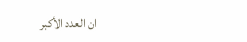ان العدد الأكبر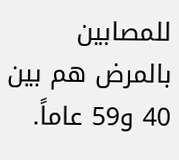للمصابين بالمرض هم بين 40 و59 عاماً.